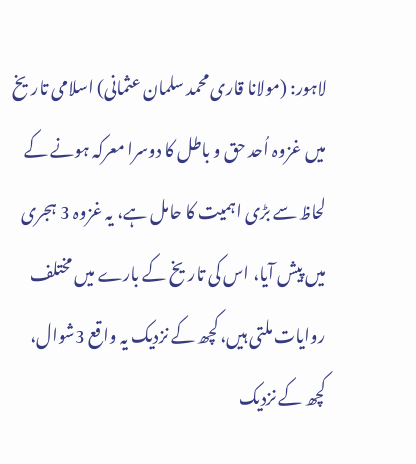لاہور: (مولانا قاری محمد سلمان عثمانی) اسلامی تاریخ میں غزوہ اُحد حق و باطل کا دوسرا معرکہ ہونے کے لحاظ سے بڑی اہمیت کا حامل ہے، یہ غزوہ 3 ہجری میں پیش آیا، اس کی تاریخ کے بارے میں مختلف روایات ملتی ہیں، کچھ کے نزدیک یہ واقع 3شوال، کچھ کے نزدیک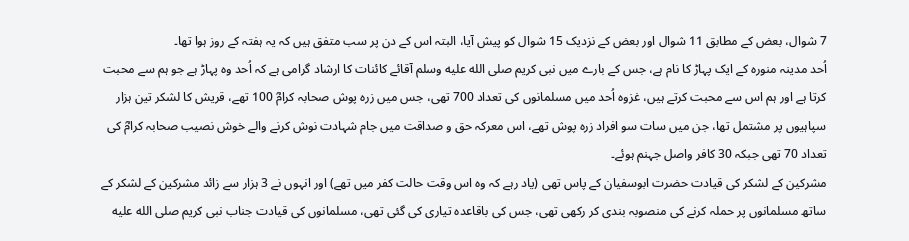7 شوال، بعض کے مطابق 11 شوال اور بعض کے نزدیک 15 شوال کو پیش آیا، البتہ اس کے دن پر سب متفق ہیں کہ یہ ہفتہ کے روز ہوا تھا۔
اُحد مدینہ منورہ کے ایک پہاڑ کا نام ہے، جس کے بارے میں نبی کریم صلى الله عليه وسلم آقائے کائنات کا ارشاد گرامی ہے کہ اُحد وہ پہاڑ ہے جو ہم سے محبت کرتا ہے اور ہم اس سے محبت کرتے ہیں، غزوہ اُحد میں مسلمانوں کی تعداد 700 تھی، جس میں زرہ پوش صحابہ کرامؓ 100 تھے، قریش کا لشکر تین ہزار سپاہیوں پر مشتمل تھا، جن میں سات سو افراد زرہ پوش تھے، اس معرکہ حق و صداقت میں جام شہادت نوش کرنے والے خوش نصیب صحابہ کرامؓ کی تعداد 70 تھی جبکہ 30 کافر واصل جہنم ہوئے۔
مشرکین کے لشکر کی قیادت حضرت ابوسفیان کے پاس تھی (یاد رہے کہ وہ اس وقت حالت کفر میں تھے) اور انہوں نے 3 ہزار سے زائد مشرکین کے لشکر کے ساتھ مسلمانوں پر حملہ کرنے کی منصوبہ بندی کر رکھی تھی، جس کی باقاعدہ تیاری کی گئی تھی، مسلمانوں کی قیادت جناب نبی کریم صلى الله عليه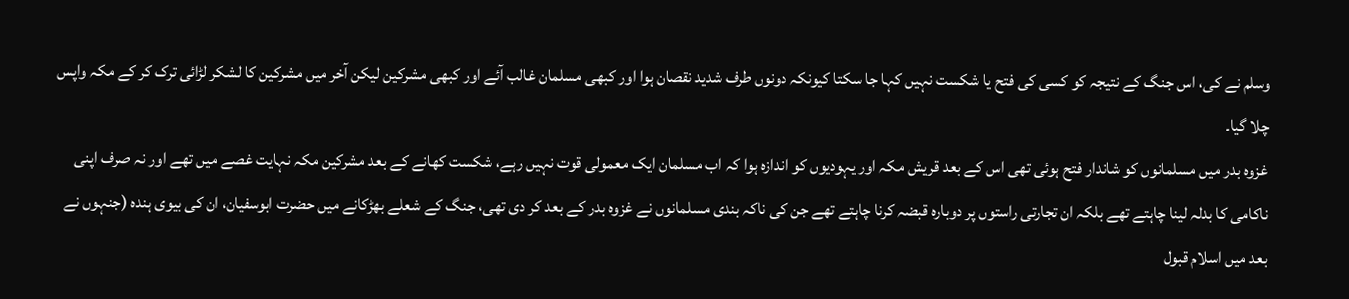وسلم نے کی، اس جنگ کے نتیجہ کو کسی کی فتح یا شکست نہیں کہا جا سکتا کیونکہ دونوں طرف شدید نقصان ہوا اور کبھی مسلمان غالب آئے اور کبھی مشرکین لیکن آخر میں مشرکین کا لشکر لڑائی ترک کر کے مکہ واپس چلا گیا۔
غزوہ بدر میں مسلمانوں کو شاندار فتح ہوئی تھی اس کے بعد قریش مکہ اور یہودیوں کو اندازہ ہوا کہ اب مسلمان ایک معمولی قوت نہیں رہے، شکست کھانے کے بعد مشرکین مکہ نہایت غصے میں تھے اور نہ صرف اپنی ناکامی کا بدلہ لینا چاہتے تھے بلکہ ان تجارتی راستوں پر دوبارہ قبضہ کرنا چاہتے تھے جن کی ناکہ بندی مسلمانوں نے غزوہ بدر کے بعد کر دی تھی، جنگ کے شعلے بھڑکانے میں حضرت ابوسفیان، ان کی بیوی ہندہ (جنہوں نے بعد میں اسلام قبول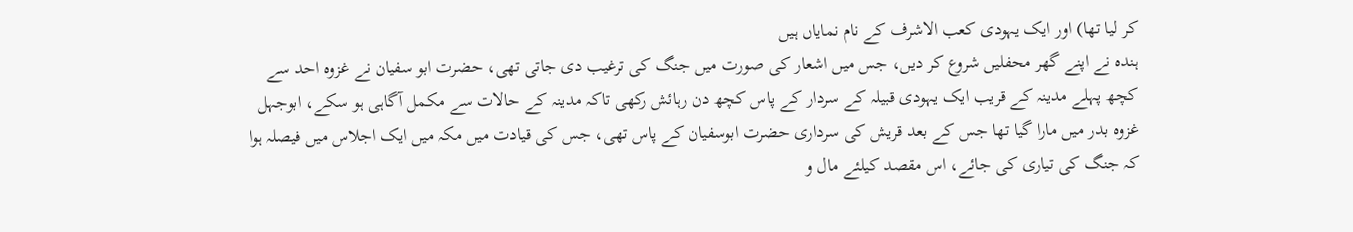کر لیا تھا) اور ایک یہودی کعب الاشرف کے نام نمایاں ہیں
ہندہ نے اپنے گھر محفلیں شروع کر دیں، جس میں اشعار کی صورت میں جنگ کی ترغیب دی جاتی تھی، حضرت ابو سفیان نے غزوہ احد سے کچھ پہلے مدینہ کے قریب ایک یہودی قبیلہ کے سردار کے پاس کچھ دن رہائش رکھی تاکہ مدینہ کے حالات سے مکمل آگاہی ہو سکے، ابوجہل غزوہ بدر میں مارا گیا تھا جس کے بعد قریش کی سرداری حضرت ابوسفیان کے پاس تھی، جس کی قیادت میں مکہ میں ایک اجلاس میں فیصلہ ہوا کہ جنگ کی تیاری کی جائے، اس مقصد کیلئے مال و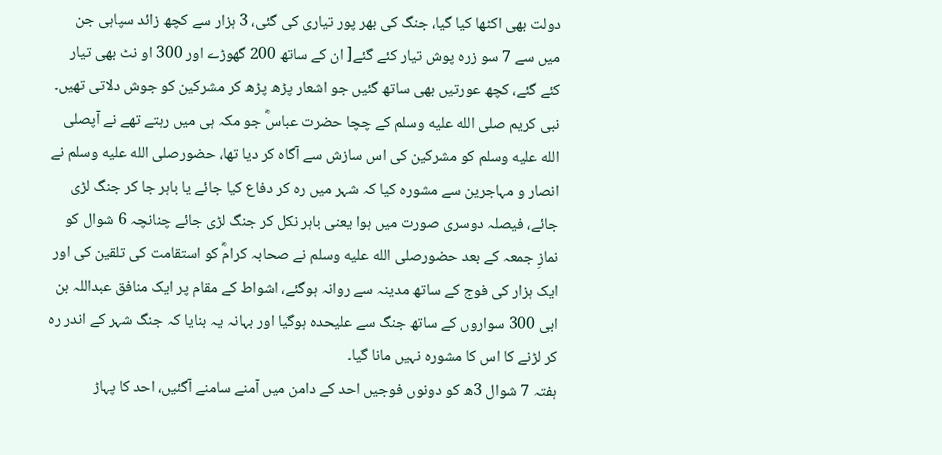دولت بھی اکٹھا کیا گیا، جنگ کی بھر پور تیاری کی گئی، 3 ہزار سے کچھ زائد سپاہی جن میں سے 7 سو زرہ پوش تیار کئے گئے[ ان کے ساتھ 200 گھوڑے اور 300 او نٹ بھی تیار کئے گئے، کچھ عورتیں بھی ساتھ گئیں جو اشعار پڑھ پڑھ کر مشرکین کو جوش دلاتی تھیں۔
نبی کریم صلى الله عليه وسلم کے چچا حضرت عباسؓ جو مکہ ہی میں رہتے تھے نے آپصلى الله عليه وسلم کو مشرکین کی اس سازش سے آگاہ کر دیا تھا، حضورصلى الله عليه وسلم نے انصار و مہاجرین سے مشورہ کیا کہ شہر میں رہ کر دفاع کیا جائے یا باہر جا کر جنگ لڑی جائے، فیصلہ دوسری صورت میں ہوا یعنی باہر نکل کر جنگ لڑی جائے چنانچہ 6 شوال کو نمازِ جمعہ کے بعد حضورصلى الله عليه وسلم نے صحابہ کرامؓ کو استقامت کی تلقین کی اور ایک ہزار کی فوج کے ساتھ مدینہ سے روانہ ہوگئے، اشواط کے مقام پر ایک منافق عبداللہ بن ابی 300 سواروں کے ساتھ جنگ سے علیحدہ ہوگیا اور بہانہ یہ بنایا کہ جنگ شہر کے اندر رہ کر لڑنے کا اس کا مشورہ نہیں مانا گیا۔
ہفتہ 7 شوال 3ھ کو دونوں فوجیں احد کے دامن میں آمنے سامنے آگئیں، احد کا پہاڑ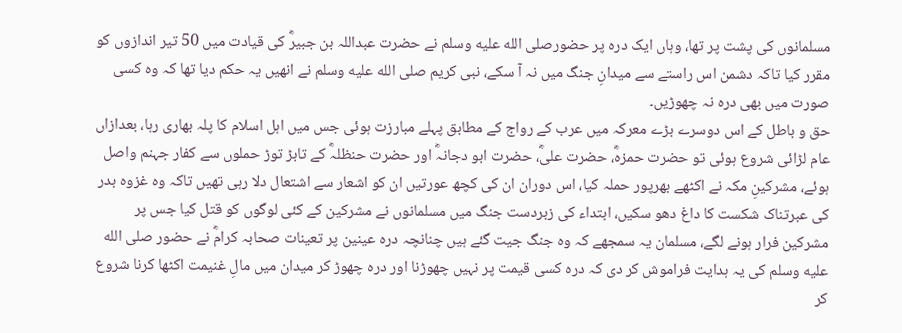مسلمانوں کی پشت پر تھا، وہاں ایک درہ پر حضورصلى الله عليه وسلم نے حضرت عبداللہ بن جبیرؓ کی قیادت میں 50 تیر اندازوں کو مقرر کیا تاکہ دشمن اس راستے سے میدانِ جنگ میں نہ آ سکے، نبی کریم صلى الله عليه وسلم نے انھیں یہ حکم دیا تھا کہ وہ کسی صورت میں بھی درہ نہ چھوڑیں۔
حق و باطل کے اس دوسرے بڑے معرکہ میں عرب کے رواج کے مطابق پہلے مبارزت ہوئی جس میں اہل اسلام کا پلہ بھاری رہا، بعدازاں عام لڑائی شروع ہوئی تو حضرت حمزہؓ، حضرت علیؓ، حضرت ابو دجانہؓ اور حضرت حنظلہؓ کے تابڑ توڑ حملوں سے کفار جہنم واصل ہوئے، مشرکینِ مکہ نے اکٹھے بھرپور حملہ کیا، اس دوران ان کی کچھ عورتیں ان کو اشعار سے اشتعال دلا رہی تھیں تاکہ وہ غزوہ بدر کی عبرتناک شکست کا داغ دھو سکیں، ابتداء کی زبردست جنگ میں مسلمانوں نے مشرکین کے کئی لوگوں کو قتل کیا جس پر مشرکین فرار ہونے لگے، مسلمان یہ سمجھے کہ وہ جنگ جیت گئے ہیں چنانچہ درہ عینین پر تعینات صحابہ کرامؓ نے حضور صلى الله عليه وسلم کی یہ ہدایت فراموش کر دی کہ درہ کسی قیمت پر نہیں چھوڑنا اور درہ چھوڑ کر میدان میں مالِ غنیمت اکٹھا کرنا شروع کر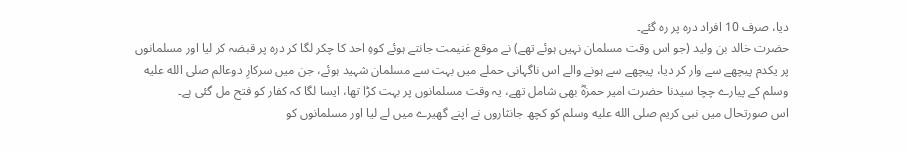دیا، صرف 10 افراد درہ پر رہ گئے۔
حضرت خالد بن ولید (جو اس وقت مسلمان نہیں ہوئے تھے) نے موقع غنیمت جانتے ہوئے کوہِ احد کا چکر لگا کر درہ پر قبضہ کر لیا اور مسلمانوں پر یکدم پیچھے سے وار کر دیا، پیچھے سے ہونے والے اس ناگہانی حملے میں بہت سے مسلمان شہید ہوئے، جن میں سرکارِ دوعالم صلى الله عليه وسلم کے پیارے چچا سیدنا حضرت امیر حمزہؓ بھی شامل تھے، یہ وقت مسلمانوں پر بہت کڑا تھا، ایسا لگا کہ کفار کو فتح مل گئی ہے۔
اس صورتحال میں نبی کریم صلى الله عليه وسلم کو کچھ جانثاروں نے اپنے گھیرے میں لے لیا اور مسلمانوں کو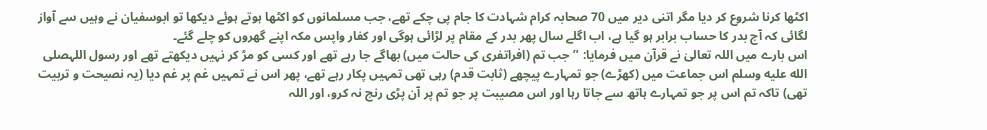اکٹھا کرنا شروع کر دیا مگر اتنی دیر میں 70 صحابہ کرام شہادت کا جام پی چکے تھے، جب مسلمانوں کو اکٹھا ہوتے ہوئے دیکھا تو ابوسفیان نے وہیں سے آواز لگائی کہ آج بدر کا حساب برابر ہو گیا ہے، اب اگلے سال پھر بدر کے مقام پر لڑائی ہوگی اور کفار واپس مکہ اپنے گھروں کو چلے گئے۔
اس بارے میں اللہ تعالیٰ نے قرآن میں فرمایا: ’’جب تم (افراتفری کی حالت میں) بھاگے جا رہے تھے اور کسی کو مڑ کر نہیں دیکھتے تھے اور رسول اللہصلى الله عليه وسلم اس جماعت میں (کھڑے) جو تمہارے پیچھے (ثابت قدم) رہی تھی تمہیں پکار رہے تھے، پھر اس نے تمہیں غم پر غم دیا (یہ نصیحت و تربیت تھی) تاکہ تم اس پر جو تمہارے ہاتھ سے جاتا رہا اور اس مصیبت پر جو تم پر آن پڑی رنج نہ کرو، اور اللہ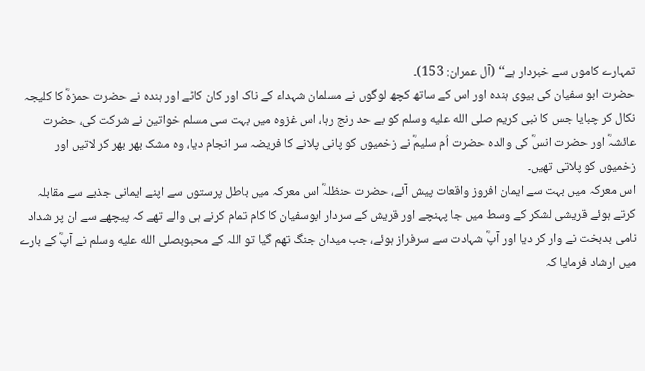تمہارے کاموں سے خبردار ہے‘‘ (آل عمران: 153)۔
حضرت ابو سفیان کی بیوی ہندہ اور اس کے ساتھ کچھ لوگوں نے مسلمان شہداء کے ناک اور کان کاٹے اور ہندہ نے حضرت حمزہؓ کا کلیجہ نکال کر چبایا جس کا نبی کریم صلى الله عليه وسلم کو بے حد رنج رہا، اس غزوہ میں بہت سی مسلم خواتین نے شرکت کی، حضرت عائشہؓ اور حضرت انسؓ کی والدہ حضرت اُم سلیمؓ نے زخمیوں کو پانی پلانے کا فریضہ سر انجام دیا، وہ مشک بھر بھر کر لاتیں اور زخمیوں کو پلاتی تھیں۔
اس معرکہ میں بہت سے ایمان افروز واقعات پیش آئے، حضرت حنظلہؓ اس معرکہ میں باطل پرستوں سے اپنے ایمانی جذبے سے مقابلہ کرتے ہوئے قریشی لشکر کے وسط میں جا پہنچے اور قریش کے سردار ابوسفیان کا کام تمام کرنے ہی والے تھے کہ پیچھے سے ان پر شداد نامی بدبخت نے وار کر دیا اور آپؓ شہادت سے سرفراز ہوئے، جب میدان جنگ تھم گیا تو اللہ کے محبوبصلى الله عليه وسلم نے آپؓ کے بارے میں ارشاد فرمایا کہ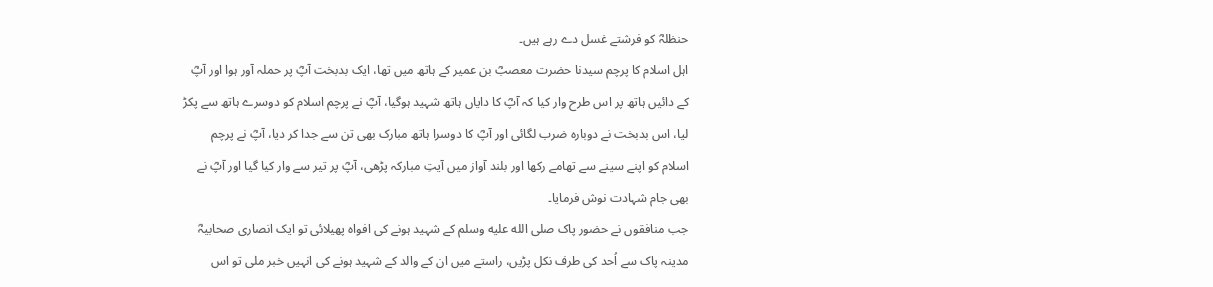حنظلہؓ کو فرشتے غسل دے رہے ہیں۔
اہل اسلام کا پرچم سیدنا حضرت معصبؓ بن عمیر کے ہاتھ میں تھا، ایک بدبخت آپؓ پر حملہ آور ہوا اور آپؓ کے دائیں ہاتھ پر اس طرح وار کیا کہ آپؓ کا دایاں ہاتھ شہید ہوگیا، آپؓ نے پرچم اسلام کو دوسرے ہاتھ سے پکڑ لیا، اس بدبخت نے دوبارہ ضرب لگائی اور آپؓ کا دوسرا ہاتھ مبارک بھی تن سے جدا کر دیا، آپؓ نے پرچم اسلام کو اپنے سینے سے تھامے رکھا اور بلند آواز میں آیتِ مبارکہ پڑھی، آپؓ پر تیر سے وار کیا گیا اور آپؓ نے بھی جام شہادت نوش فرمایا۔
جب منافقوں نے حضور پاک صلى الله عليه وسلم کے شہید ہونے کی افواہ پھیلائی تو ایک انصاری صحابیہؓ مدینہ پاک سے اُحد کی طرف نکل پڑیں، راستے میں ان کے والد کے شہید ہونے کی انہیں خبر ملی تو اس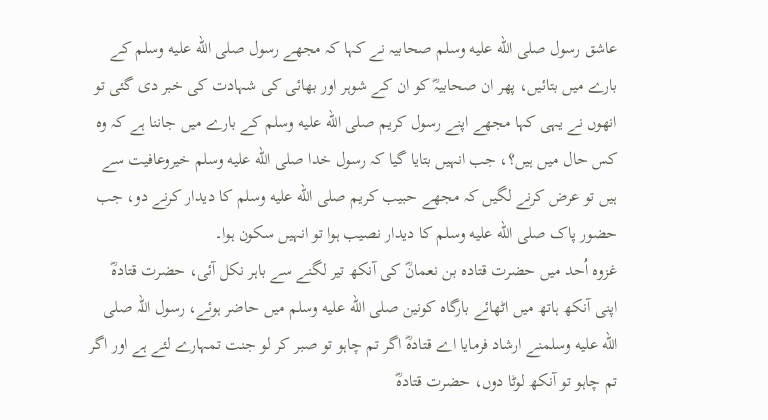عاشق رسول صلى الله عليه وسلم صحابیہ نے کہا کہ مجھے رسول صلى الله عليه وسلم کے بارے میں بتائیں، پھر ان صحابیہؓ کو ان کے شوہر اور بھائی کی شہادت کی خبر دی گئی تو انھوں نے یہی کہا مجھے اپنے رسول کریم صلى الله عليه وسلم کے بارے میں جاننا ہے کہ وہ کس حال میں ہیں؟، جب انہیں بتایا گیا کہ رسول خدا صلى الله عليه وسلم خیروعافیت سے ہیں تو عرض کرنے لگیں کہ مجھے حبیب کریم صلى الله عليه وسلم کا دیدار کرنے دو، جب حضور پاک صلى الله عليه وسلم کا دیدار نصیب ہوا تو انہیں سکون ہوا۔
غزوہ اُحد میں حضرت قتادہ بن نعمانؓ کی آنکھ تیر لگنے سے باہر نکل آئی، حضرت قتادہؓ اپنی آنکھ ہاتھ میں اٹھائے بارگاہ کونین صلى الله عليه وسلم میں حاضر ہوئے، رسول اللہ صلى الله عليه وسلمنے ارشاد فرمایا اے قتادہؓ اگر تم چاہو تو صبر کر لو جنت تمہارے لئے ہے اور اگر تم چاہو تو آنکھ لوٹا دوں، حضرت قتادہؓ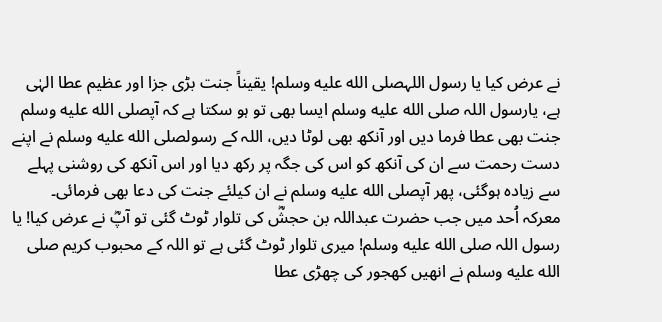نے عرض کیا یا رسول اللہصلى الله عليه وسلم! یقیناً جنت بڑی جزا اور عظیم عطا الہٰی ہے، یارسول اللہ صلى الله عليه وسلم ایسا بھی تو ہو سکتا ہے کہ آپصلى الله عليه وسلم جنت بھی عطا فرما دیں اور آنکھ بھی لوٹا دیں، اللہ کے رسولصلى الله عليه وسلم نے اپنے دست رحمت سے ان کی آنکھ کو اس کی جگہ پر رکھ دیا اور اس آنکھ کی روشنی پہلے سے زیادہ ہوگئی، پھر آپصلى الله عليه وسلم نے ان کیلئے جنت کی دعا بھی فرمائی۔
معرکہ اُحد میں جب حضرت عبداللہ بن حجشؓ کی تلوار ٹوٹ گئی تو آپؓ نے عرض کیا! یا رسول اللہ صلى الله عليه وسلم! میری تلوار ٹوٹ گئی ہے تو اللہ کے محبوب کریم صلى الله عليه وسلم نے انھیں کھجور کی چھڑی عطا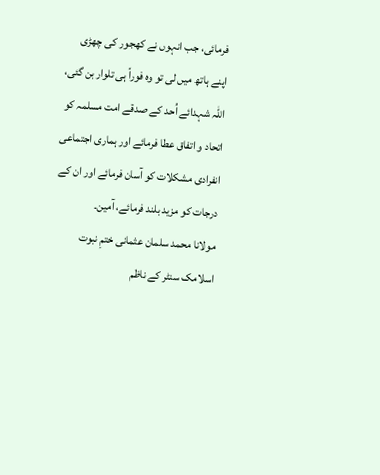فرمائی، جب انہوں نے کھجور کی چھڑی اپنے ہاتھ میں لی تو وہ فوراً ہی تلوار بن گئی، اللہ شہدائے اُحد کے صدقے امت مسلمہ کو اتحاد و اتفاق عطا فرمائے اور ہماری اجتماعی انفرادی مشکلات کو آسان فرمائے اور ان کے درجات کو مزید بلند فرمائے، آمین۔
مولانا محمد سلمان عثمانی ختمِ نبوت اسلامک سنٹر کے ناظم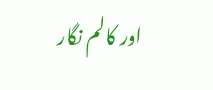اور کالم نگار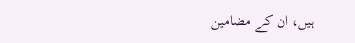ہیں، ان کے مضامین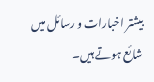بیشتر اخبارات و رسائل میں شائع ہوتے ہیں۔